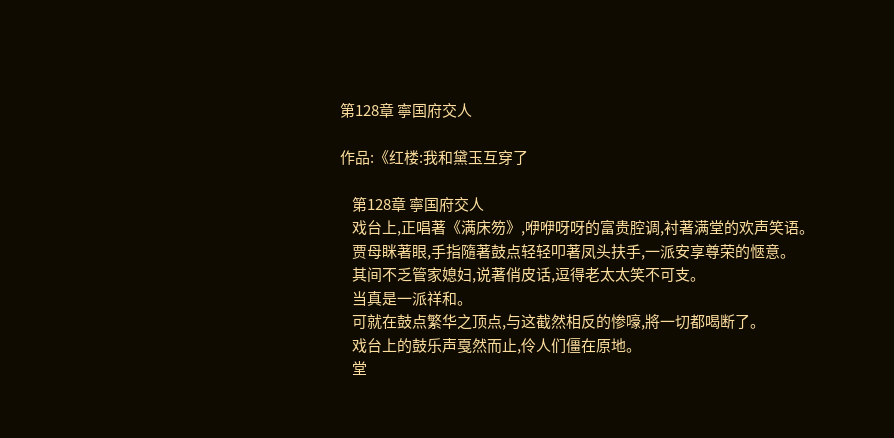第128章 寧国府交人

作品:《红楼:我和黛玉互穿了

    第128章 寧国府交人
    戏台上,正唱著《满床笏》,咿咿呀呀的富贵腔调,衬著满堂的欢声笑语。
    贾母眯著眼,手指隨著鼓点轻轻叩著凤头扶手,一派安享尊荣的愜意。
    其间不乏管家媳妇,说著俏皮话,逗得老太太笑不可支。
    当真是一派祥和。
    可就在鼓点繁华之顶点,与这截然相反的惨嚎,將一切都喝断了。
    戏台上的鼓乐声戛然而止,伶人们僵在原地。
    堂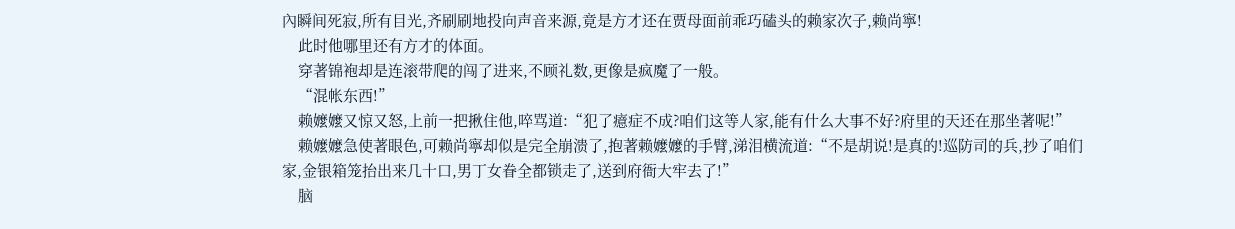內瞬间死寂,所有目光,齐刷刷地投向声音来源,竟是方才还在贾母面前乖巧磕头的赖家次子,赖尚寧!
    此时他哪里还有方才的体面。
    穿著锦袍却是连滚带爬的闯了进来,不顾礼数,更像是疯魔了一般。
    “混帐东西!”
    赖嬤嬤又惊又怒,上前一把揪住他,啐骂道:“犯了癔症不成?咱们这等人家,能有什么大事不好?府里的天还在那坐著呢!”
    赖嬤嬤急使著眼色,可赖尚寧却似是完全崩溃了,抱著赖嬤嬤的手臂,涕泪横流道:“不是胡说!是真的!巡防司的兵,抄了咱们家,金银箱笼抬出来几十口,男丁女眷全都锁走了,送到府衙大牢去了!”
    脑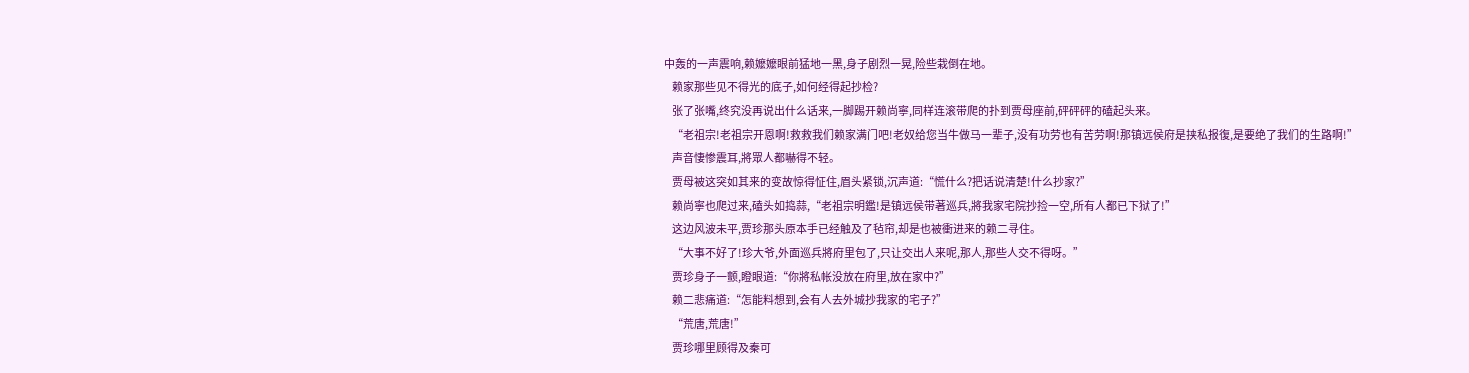中轰的一声震响,赖嬤嬤眼前猛地一黑,身子剧烈一晃,险些栽倒在地。
    赖家那些见不得光的底子,如何经得起抄检?
    张了张嘴,终究没再说出什么话来,一脚踢开赖尚寧,同样连滚带爬的扑到贾母座前,砰砰砰的磕起头来。
    “老祖宗!老祖宗开恩啊!救救我们赖家满门吧!老奴给您当牛做马一辈子,没有功劳也有苦劳啊!那镇远侯府是挟私报復,是要绝了我们的生路啊!”
    声音悽惨震耳,將眾人都嚇得不轻。
    贾母被这突如其来的变故惊得怔住,眉头紧锁,沉声道:“慌什么?把话说清楚!什么抄家?”
    赖尚寧也爬过来,磕头如捣蒜,“老祖宗明鑑!是镇远侯带著巡兵,將我家宅院抄捡一空,所有人都已下狱了!”
    这边风波未平,贾珍那头原本手已经触及了毡帘,却是也被衝进来的赖二寻住。
    “大事不好了!珍大爷,外面巡兵將府里包了,只让交出人来呢,那人,那些人交不得呀。”
    贾珍身子一颤,瞪眼道:“你將私帐没放在府里,放在家中?”
    赖二悲痛道:“怎能料想到,会有人去外城抄我家的宅子?”
    “荒唐,荒唐!”
    贾珍哪里顾得及秦可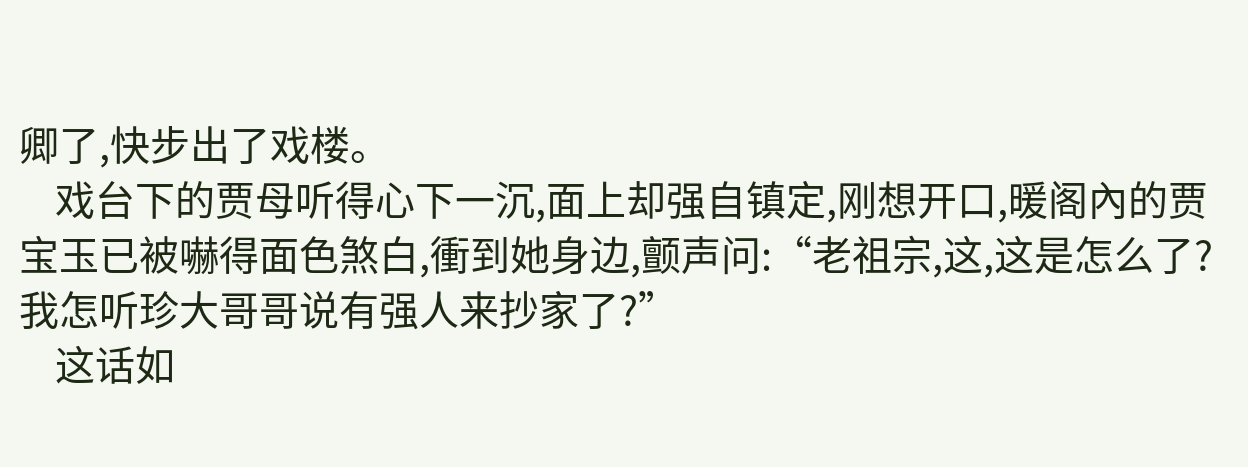卿了,快步出了戏楼。
    戏台下的贾母听得心下一沉,面上却强自镇定,刚想开口,暖阁內的贾宝玉已被嚇得面色煞白,衝到她身边,颤声问:“老祖宗,这,这是怎么了?我怎听珍大哥哥说有强人来抄家了?”
    这话如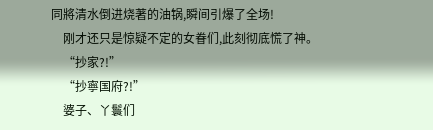同將清水倒进烧著的油锅,瞬间引爆了全场!
    刚才还只是惊疑不定的女眷们,此刻彻底慌了神。
    “抄家?!”
    “抄寧国府?!”
    婆子、丫鬟们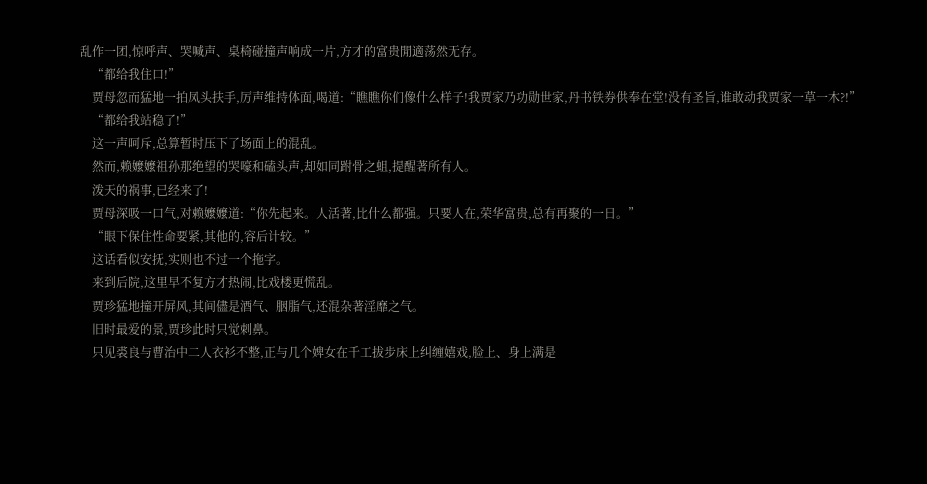乱作一团,惊呼声、哭喊声、桌椅碰撞声响成一片,方才的富贵閒適荡然无存。
    “都给我住口!”
    贾母忽而猛地一拍凤头扶手,厉声维持体面,喝道:“瞧瞧你们像什么样子!我贾家乃功勋世家,丹书铁券供奉在堂!没有圣旨,谁敢动我贾家一草一木?!”
    “都给我站稳了!”
    这一声呵斥,总算暂时压下了场面上的混乱。
    然而,赖嬤嬤祖孙那绝望的哭嚎和磕头声,却如同跗骨之蛆,提醒著所有人。
    泼天的祸事,已经来了!
    贾母深吸一口气,对赖嬤嬤道:“你先起来。人活著,比什么都强。只要人在,荣华富贵,总有再聚的一日。”
    “眼下保住性命要紧,其他的,容后计较。”
    这话看似安抚,实则也不过一个拖字。
    来到后院,这里早不复方才热闹,比戏楼更慌乱。
    贾珍猛地撞开屏风,其间儘是酒气、胭脂气,还混杂著淫靡之气。
    旧时最爱的景,贾珍此时只觉刺鼻。
    只见裘良与曹治中二人衣衫不整,正与几个婢女在千工拔步床上纠缠嬉戏,脸上、身上满是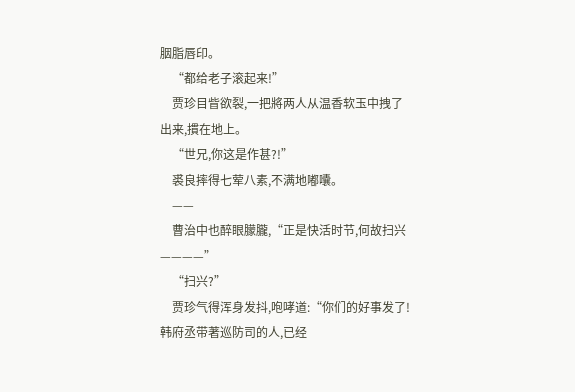胭脂唇印。
    “都给老子滚起来!”
    贾珍目眥欲裂,一把將两人从温香软玉中拽了出来,摜在地上。
    “世兄,你这是作甚?!”
    裘良摔得七荤八素,不满地嘟囔。
    ——
    曹治中也醉眼朦朧,“正是快活时节,何故扫兴————”
    “扫兴?”
    贾珍气得浑身发抖,咆哮道:“你们的好事发了!韩府丞带著巡防司的人,已经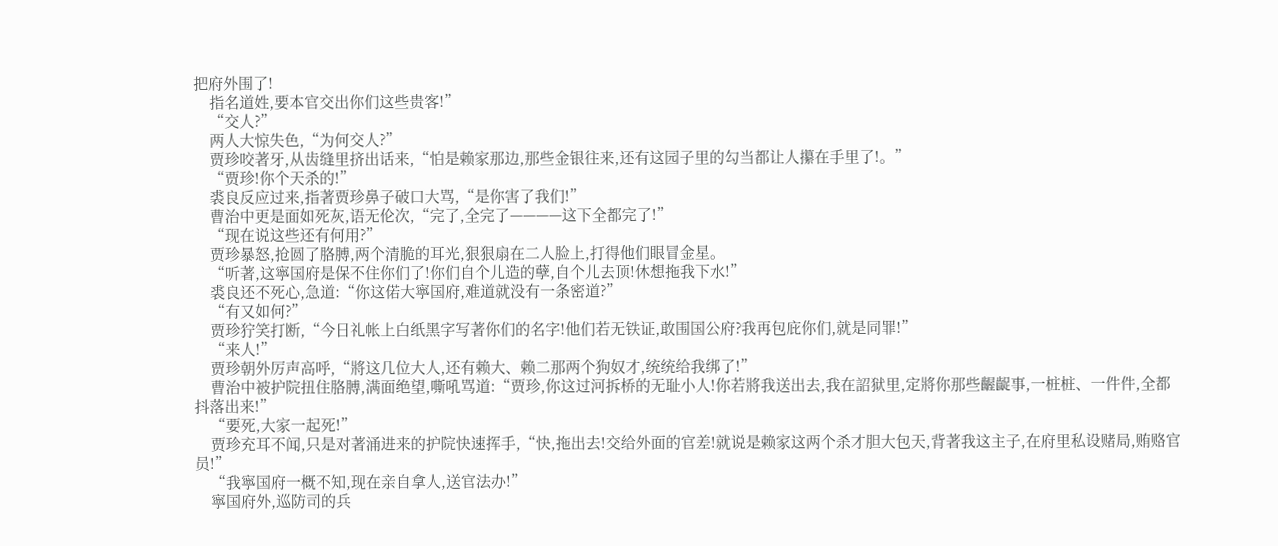把府外围了!
    指名道姓,要本官交出你们这些贵客!”
    “交人?”
    两人大惊失色,“为何交人?”
    贾珍咬著牙,从齿缝里挤出话来,“怕是赖家那边,那些金银往来,还有这园子里的勾当都让人攥在手里了!。”
    “贾珍!你个天杀的!”
    裘良反应过来,指著贾珍鼻子破口大骂,“是你害了我们!”
    曹治中更是面如死灰,语无伦次,“完了,全完了————这下全都完了!”
    “现在说这些还有何用?”
    贾珍暴怒,抢圆了胳膊,两个清脆的耳光,狠狠扇在二人脸上,打得他们眼冒金星。
    “听著,这寧国府是保不住你们了!你们自个儿造的孽,自个儿去顶!休想拖我下水!”
    裘良还不死心,急道:“你这偌大寧国府,难道就没有一条密道?”
    “有又如何?”
    贾珍狞笑打断,“今日礼帐上白纸黑字写著你们的名字!他们若无铁证,敢围国公府?我再包庇你们,就是同罪!”
    “来人!”
    贾珍朝外厉声高呼,“將这几位大人,还有赖大、赖二那两个狗奴才,统统给我绑了!”
    曹治中被护院扭住胳膊,满面绝望,嘶吼骂道:“贾珍,你这过河拆桥的无耻小人!你若將我送出去,我在詔狱里,定將你那些齷齪事,一桩桩、一件件,全都抖落出来!”
    “要死,大家一起死!”
    贾珍充耳不闻,只是对著涌进来的护院快速挥手,“快,拖出去!交给外面的官差!就说是赖家这两个杀才胆大包天,背著我这主子,在府里私设赌局,贿赂官员!”
    “我寧国府一概不知,现在亲自拿人,送官法办!”
    寧国府外,巡防司的兵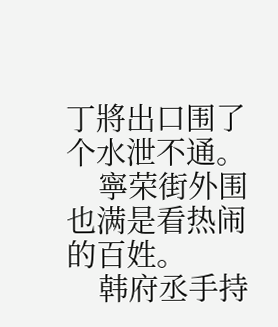丁將出口围了个水泄不通。
    寧荣街外围也满是看热闹的百姓。
    韩府丞手持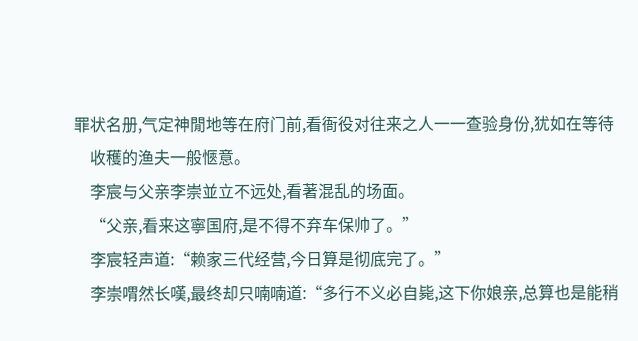罪状名册,气定神閒地等在府门前,看衙役对往来之人一一查验身份,犹如在等待
    收穫的渔夫一般愜意。
    李宸与父亲李崇並立不远处,看著混乱的场面。
    “父亲,看来这寧国府,是不得不弃车保帅了。”
    李宸轻声道:“赖家三代经营,今日算是彻底完了。”
    李崇喟然长嘆,最终却只喃喃道:“多行不义必自毙,这下你娘亲,总算也是能稍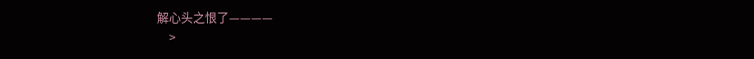解心头之恨了————
    >